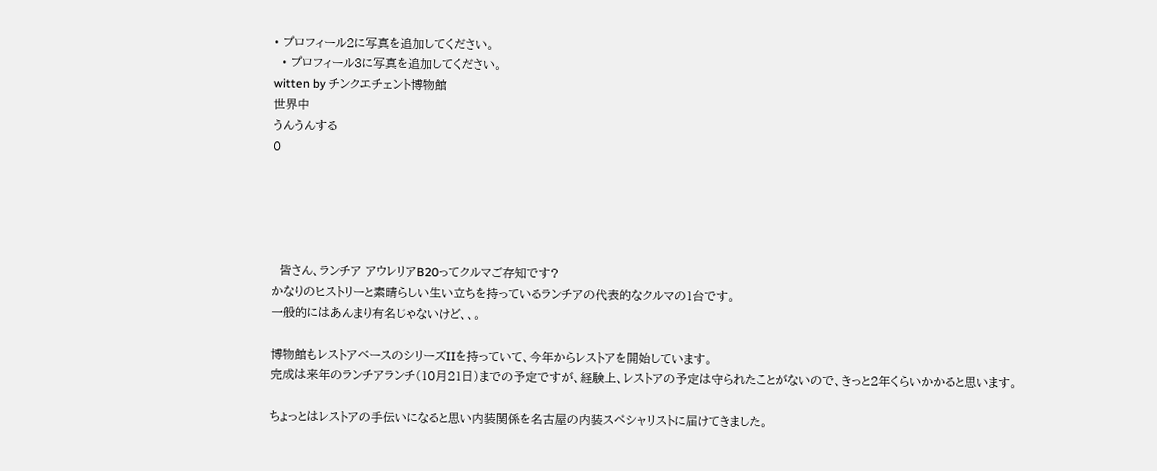• プロフィール2に写真を追加してください。
  • プロフィール3に写真を追加してください。
witten by チンクエチェント博物館
世界中
うんうんする
0





  皆さん、ランチア アウレリアB20ってクルマご存知です?
かなりのヒストリーと素晴らしい生い立ちを持っているランチアの代表的なクルマの1台です。
一般的にはあんまり有名じゃないけど、、。

博物館もレストアベースのシリーズIIを持っていて、今年からレストアを開始しています。
完成は来年のランチアランチ(10月21日)までの予定ですが、経験上、レストアの予定は守られたことがないので、きっと2年くらいかかると思います。

ちょっとはレストアの手伝いになると思い内装関係を名古屋の内装スペシャリストに届けてきました。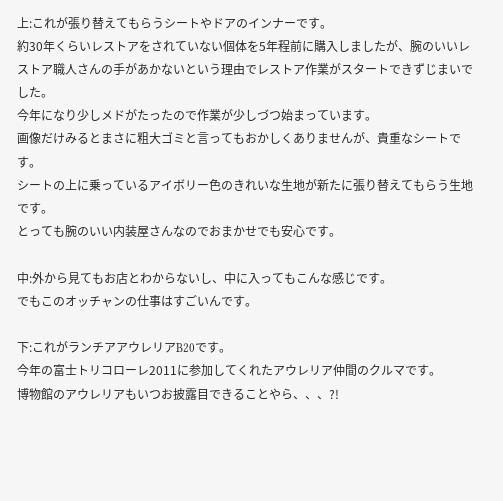上:これが張り替えてもらうシートやドアのインナーです。
約30年くらいレストアをされていない個体を5年程前に購入しましたが、腕のいいレストア職人さんの手があかないという理由でレストア作業がスタートできずじまいでした。
今年になり少しメドがたったので作業が少しづつ始まっています。
画像だけみるとまさに粗大ゴミと言ってもおかしくありませんが、貴重なシートです。
シートの上に乗っているアイボリー色のきれいな生地が新たに張り替えてもらう生地です。
とっても腕のいい内装屋さんなのでおまかせでも安心です。

中:外から見てもお店とわからないし、中に入ってもこんな感じです。
でもこのオッチャンの仕事はすごいんです。

下:これがランチアアウレリアB20です。
今年の富士トリコローレ2011に参加してくれたアウレリア仲間のクルマです。
博物館のアウレリアもいつお披露目できることやら、、、?!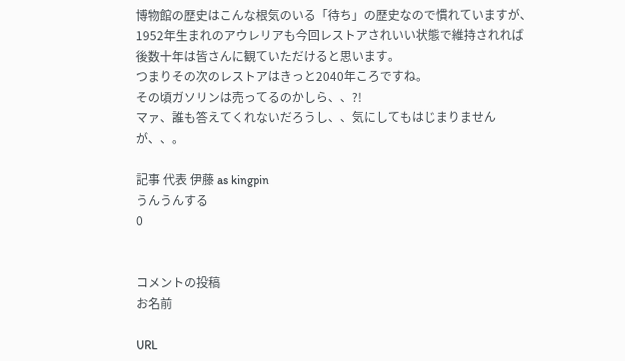博物館の歴史はこんな根気のいる「待ち」の歴史なので慣れていますが、1952年生まれのアウレリアも今回レストアされいい状態で維持されれば後数十年は皆さんに観ていただけると思います。
つまりその次のレストアはきっと2040年ころですね。
その頃ガソリンは売ってるのかしら、、?!
マァ、誰も答えてくれないだろうし、、気にしてもはじまりませんが、、。

記事 代表 伊藤 as kingpin
うんうんする
0


コメントの投稿
お名前

URL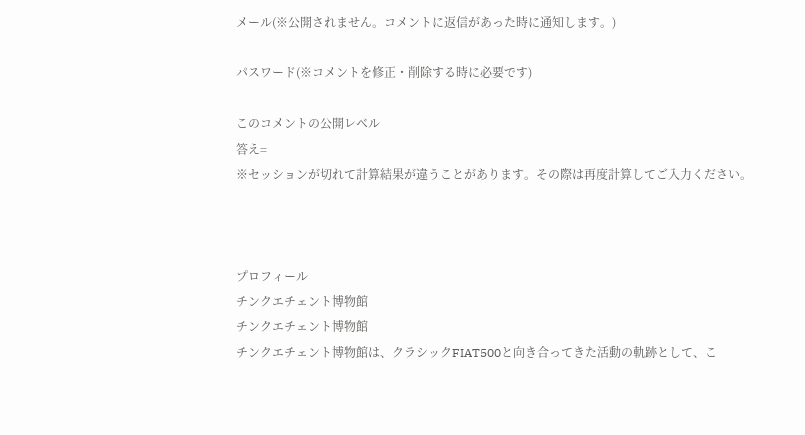メール(※公開されません。コメントに返信があった時に通知します。)

パスワード(※コメントを修正・削除する時に必要です)

このコメントの公開レベル
答え=
※セッションが切れて計算結果が違うことがあります。その際は再度計算してご入力ください。



プロフィール
チンクエチェント博物館
チンクエチェント博物館
チンクエチェント博物館は、クラシックFIAT500と向き合ってきた活動の軌跡として、こ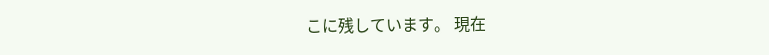こに残しています。 現在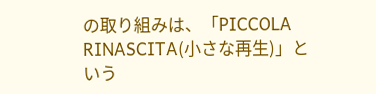の取り組みは、「PICCOLA RINASCITA(小さな再生)」という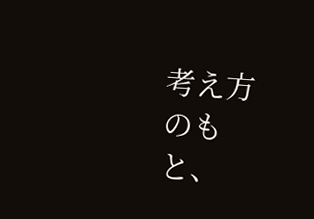考え方のもと、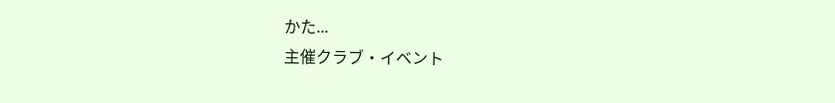かた...
主催クラブ・イベント